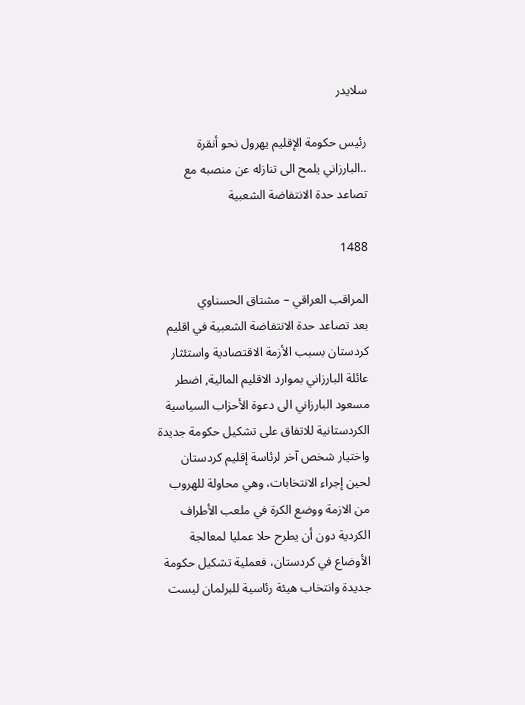سلايدر

رئيس حكومة الإقليم يهرول نحو أنقرة ..البارزاني يلمح الى تنازله عن منصبه مع تصاعد حدة الانتفاضة الشعبية

1488

المراقب العراقي – مشتاق الحسناوي
بعد تصاعد حدة الانتفاضة الشعبية في اقليم كردستان بسبب الأزمة الاقتصادية واستئثار عائلة البارزاني بموارد الاقليم المالية, اضطر مسعود البارزاني الى دعوة الأحزاب السياسية الكردستانية للاتفاق على تشكيل حكومة جديدة واختيار شخص آخر لرئاسة إقليم كردستان لحين إجراء الانتخابات، وهي محاولة للهروب من الازمة ووضع الكرة في ملعب الأطراف الكردية دون أن يطرح حلا عمليا لمعالجة الأوضاع في كردستان، فعملية تشكيل حكومة جديدة وانتخاب هيئة رئاسية للبرلمان ليست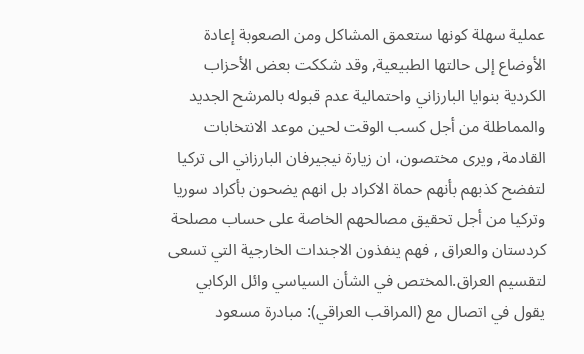عملية سهلة كونها ستعمق المشاكل ومن الصعوبة إعادة الأوضاع إلى حالتها الطبيعية, وقد شككت بعض الأحزاب الكردية بنوايا البارزاني واحتمالية عدم قبوله بالمرشح الجديد والمماطلة من أجل كسب الوقت لحين موعد الانتخابات القادمة, ويرى مختصون، ان زيارة نيجيرفان البارزاني الى تركيا لتفضح كذبهم بأنهم حماة الاكراد بل انهم يضحون بأكراد سوريا وتركيا من أجل تحقيق مصالحهم الخاصة على حساب مصلحة كردستان والعراق , فهم ينفذون الاجندات الخارجية التي تسعى لتقسيم العراق.المختص في الشأن السياسي وائل الركابي يقول في اتصال مع (المراقب العراقي): مبادرة مسعود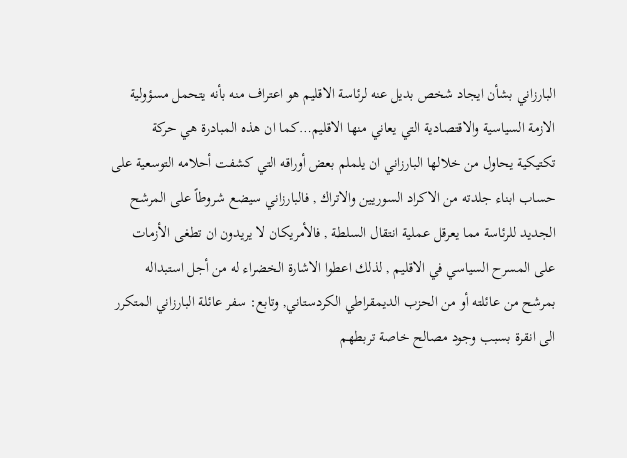البارزاني بشأن ايجاد شخص بديل عنه لرئاسة الاقليم هو اعتراف منه بأنه يتحمل مسؤولية الازمة السياسية والاقتصادية التي يعاني منها الاقليم…كما ان هذه المبادرة هي حركة تكتيكية يحاول من خلالها البارزاني ان يلملم بعض أوراقه التي كشفت أحلامه التوسعية على حساب ابناء جلدته من الاكراد السوريين والاتراك , فالبارزاني سيضع شروطاً على المرشح الجديد للرئاسة مما يعرقل عملية انتقال السلطة , فالأمريكان لا يريدون ان تطغى الأزمات على المسرح السياسي في الاقليم , لذلك اعطوا الاشارة الخضراء له من أجل استبداله بمرشح من عائلته أو من الحزب الديمقراطي الكردستاني, وتابع: سفر عائلة البارزاني المتكرر الى انقرة بسبب وجود مصالح خاصة تربطهم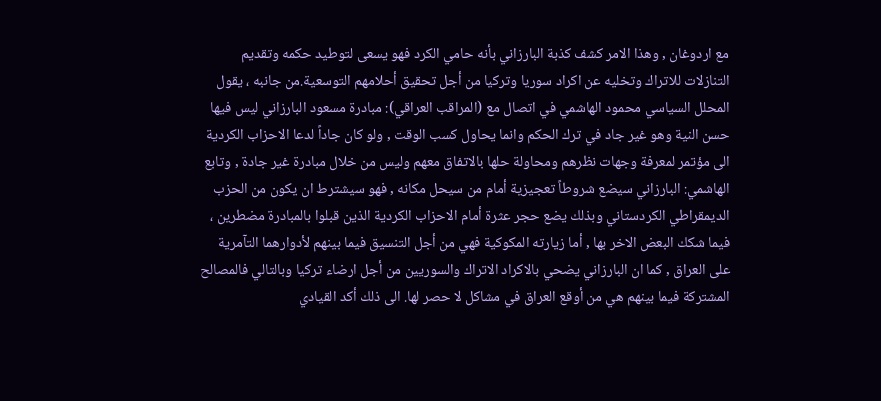مع اردوغان , وهذا الامر كشف كذبة البارزاني بأنه حامي الكرد فهو يسعى لتوطيد حكمه وتقديم التنازلات للاتراك وتخليه عن اكراد سوريا وتركيا من أجل تحقيق أحلامهم التوسعية.من جانبه ، يقول المحلل السياسي محمود الهاشمي في اتصال مع (المراقب العراقي): مبادرة مسعود البارزاني ليس فيها حسن النية وهو غير جاد في ترك الحكم وانما يحاول كسب الوقت , ولو كان جاداً لدعا الاحزاب الكردية الى مؤتمر لمعرفة وجهات نظرهم ومحاولة حلها بالاتفاق معهم وليس من خلال مبادرة غير جادة , وتابع الهاشمي: البارزاني سيضع شروطاً تعجيزية أمام من سيحل مكانه , فهو سيشترط ان يكون من الحزب الديمقراطي الكردستاني وبذلك يضع حجر عثرة أمام الاحزاب الكردية الذين قبلوا بالمبادرة مضطرين ، فيما شكك البعض الاخر بها , أما زيارته المكوكية فهي من أجل التنسيق فيما بينهم لأدوارهما التآمرية على العراق , كما ان البارزاني يضحي بالاكراد الاتراك والسوريين من أجل ارضاء تركيا وبالتالي فالمصالح المشتركة فيما بينهم هي من أوقع العراق في مشاكل لا حصر لها. الى ذلك أكد القيادي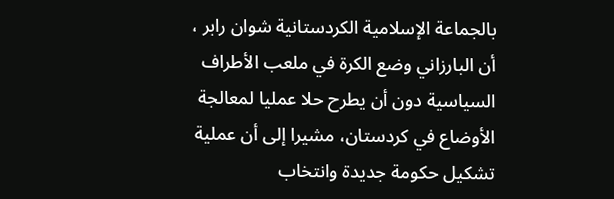بالجماعة الإسلامية الكردستانية شوان رابر ، أن البارزاني وضع الكرة في ملعب الأطراف السياسية دون أن يطرح حلا عمليا لمعالجة الأوضاع في كردستان، مشيرا إلى أن عملية تشكيل حكومة جديدة وانتخاب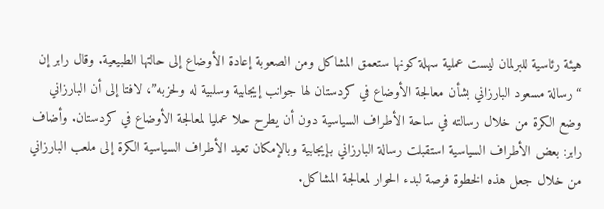هيئة رئاسية للبرلمان ليست عملية سهلة كونها ستعمق المشاكل ومن الصعوبة إعادة الأوضاع إلى حالتها الطبيعية. وقال رابر إن “رسالة مسعود البارزاني بشأن معالجة الأوضاع في كردستان لها جوانب إيجابية وسلبية له ولحزبه”، لافتا إلى أن البارزاني وضع الكرة من خلال رسالته في ساحة الأطراف السياسية دون أن يطرح حلا عمليا لمعالجة الأوضاع في كردستان. وأضاف رابر: بعض الأطراف السياسية استقبلت رسالة البارزاني بإيجابية وبالإمكان تعيد الأطراف السياسية الكرة إلى ملعب البارزاني من خلال جعل هذه الخطوة فرصة لبدء الحوار لمعالجة المشاكل.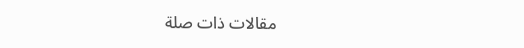مقالات ذات صلة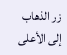زر الذهاب إلى الأعلى